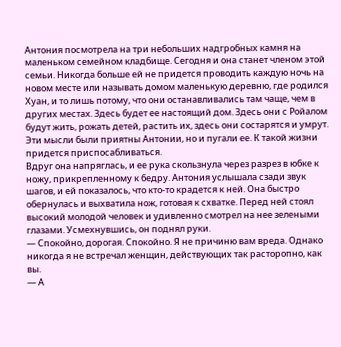Антония посмотрела на три небольших надгробных камня на маленьком семейном кладбище. Сегодня и она станет членом этой семьи. Никогда больше ей не придется проводить каждую ночь на новом месте или называть домом маленькую деревню, где родился Хуан, и то лишь потому, что они останавливались там чаще, чем в других местах. Здесь будет ее настоящий дом. Здесь они с Ройалом будут жить, рожать детей, растить их, здесь они состарятся и умрут. Эти мысли были приятны Антонии, но и пугали ее. К такой жизни придется приспосабливаться.
Вдруг она напряглась, и ее рука скользнула через разрез в юбке к ножу, прикрепленному к бедру. Антония услышала сзади звук шагов, и ей показалось, что кто-то крадется к ней. Она быстро обернулась и выхватила нож, готовая к схватке. Перед ней стоял высокий молодой человек и удивленно смотрел на нее зелеными глазами. Усмехнувшись, он поднял руки.
— Спокойно, дорогая. Спокойно. Я не причиню вам вреда. Однако никогда я не встречал женщин, действующих так расторопно, как вы.
— А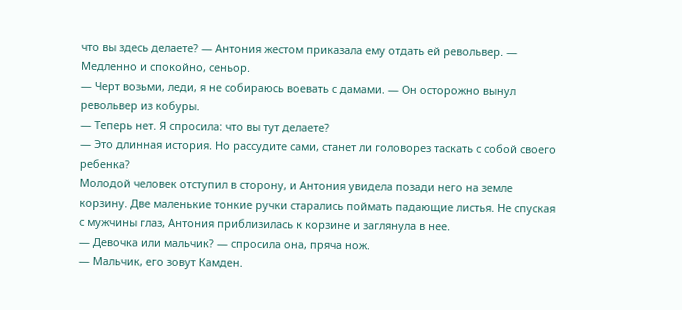что вы здесь делаете? — Антония жестом приказала ему отдать ей револьвер. — Медленно и спокойно, сеньор.
— Черт возьми, леди, я не собираюсь воевать с дамами. — Он осторожно вынул револьвер из кобуры.
— Теперь нет. Я спросила: что вы тут делаете?
— Это длинная история. Но рассудите сами, станет ли головорез таскать с собой своего ребенка?
Молодой человек отступил в сторону, и Антония увидела позади него на земле корзину. Две маленькие тонкие ручки старались поймать падающие листья. Не спуская с мужчины глаз, Антония приблизилась к корзине и заглянула в нее.
— Девочка или мальчик? — спросила она, пряча нож.
— Мальчик, его зовут Камден.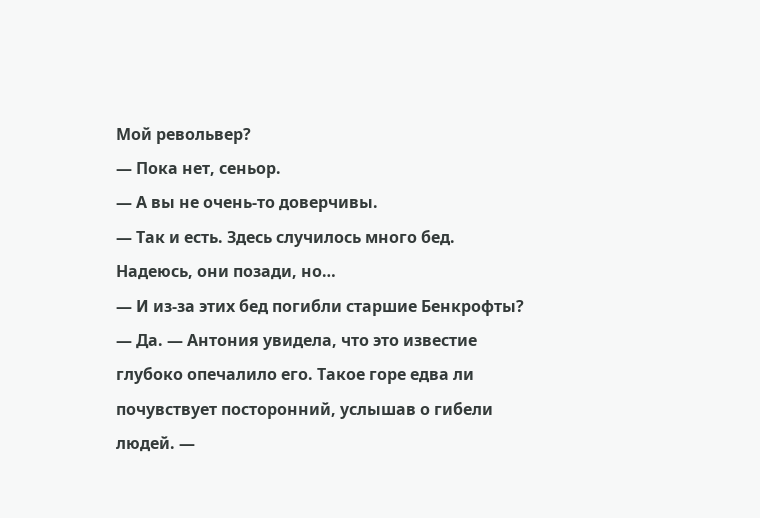Мой револьвер?
— Пока нет, сеньор.
— А вы не очень-то доверчивы.
— Так и есть. Здесь случилось много бед. Надеюсь, они позади, но…
— И из-за этих бед погибли старшие Бенкрофты?
— Да. — Антония увидела, что это известие глубоко опечалило его. Такое горе едва ли почувствует посторонний, услышав о гибели людей. —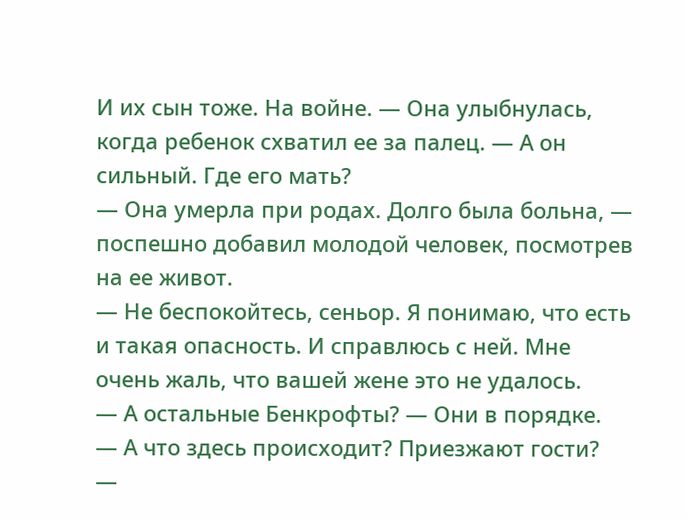И их сын тоже. На войне. — Она улыбнулась, когда ребенок схватил ее за палец. — А он сильный. Где его мать?
— Она умерла при родах. Долго была больна, — поспешно добавил молодой человек, посмотрев на ее живот.
— Не беспокойтесь, сеньор. Я понимаю, что есть и такая опасность. И справлюсь с ней. Мне очень жаль, что вашей жене это не удалось.
— А остальные Бенкрофты? — Они в порядке.
— А что здесь происходит? Приезжают гости?
—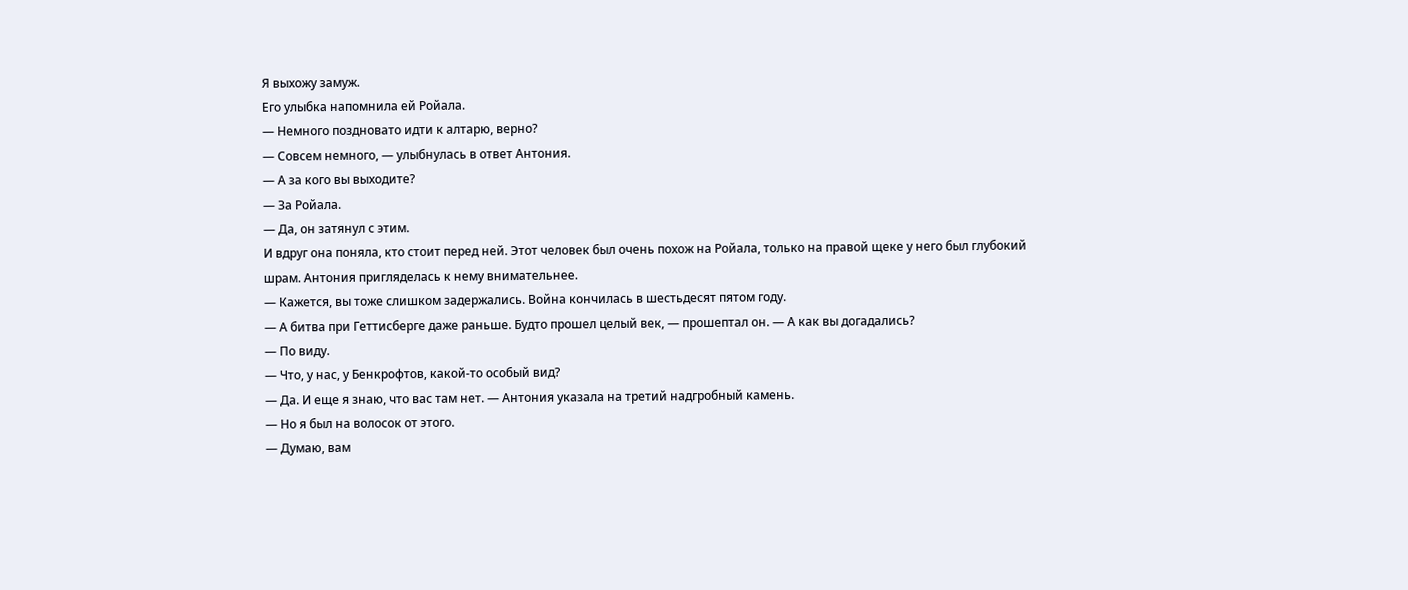Я выхожу замуж.
Его улыбка напомнила ей Ройала.
— Немного поздновато идти к алтарю, верно?
— Совсем немного, — улыбнулась в ответ Антония.
— А за кого вы выходите?
— За Ройала.
— Да, он затянул с этим.
И вдруг она поняла, кто стоит перед ней. Этот человек был очень похож на Ройала, только на правой щеке у него был глубокий шрам. Антония пригляделась к нему внимательнее.
— Кажется, вы тоже слишком задержались. Война кончилась в шестьдесят пятом году.
— А битва при Геттисберге даже раньше. Будто прошел целый век, — прошептал он. — А как вы догадались?
— По виду.
— Что, у нас, у Бенкрофтов, какой-то особый вид?
— Да. И еще я знаю, что вас там нет. — Антония указала на третий надгробный камень.
— Но я был на волосок от этого.
— Думаю, вам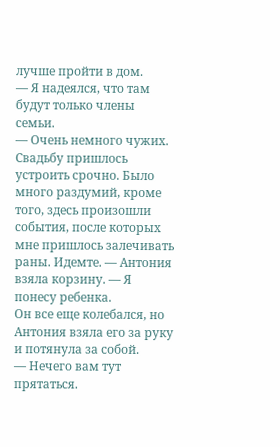лучше пройти в дом.
— Я надеялся, что там будут только члены семьи.
— Очень немного чужих. Свадьбу пришлось устроить срочно. Было много раздумий, кроме того, здесь произошли события, после которых мне пришлось залечивать раны. Идемте. — Антония взяла корзину. — Я понесу ребенка.
Он все еще колебался, но Антония взяла его за руку и потянула за собой.
— Нечего вам тут прятаться.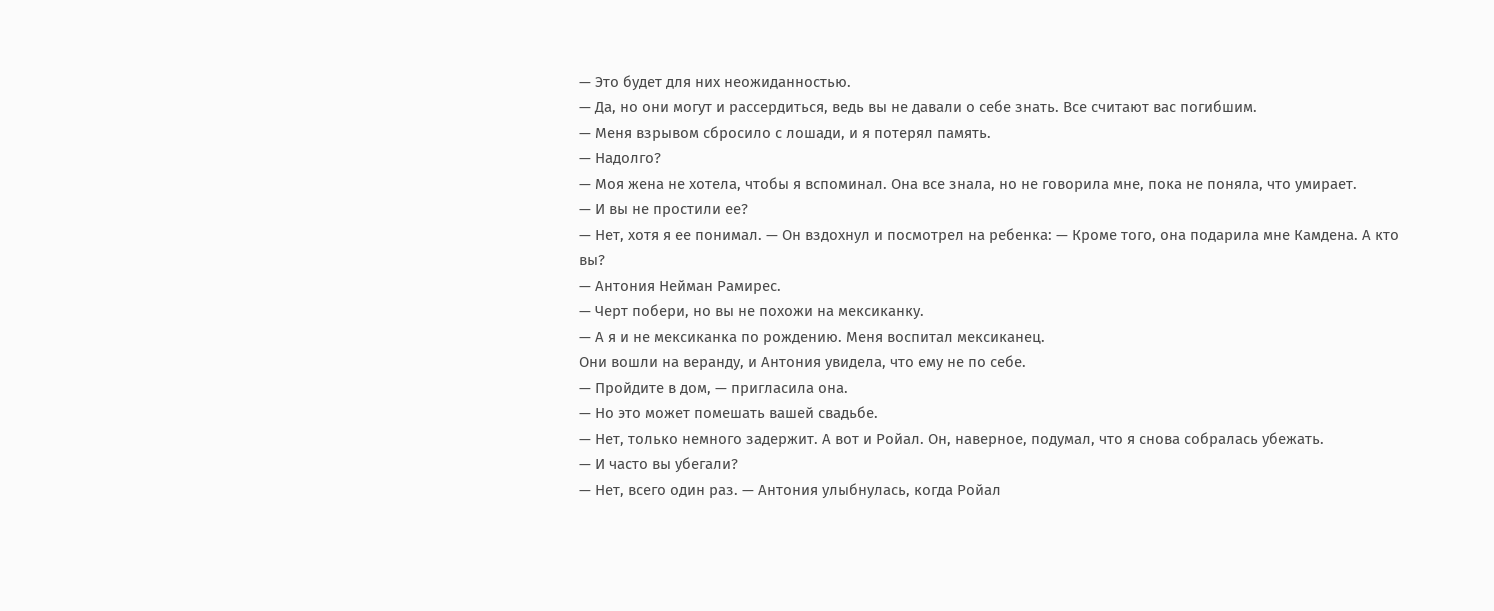— Это будет для них неожиданностью.
— Да, но они могут и рассердиться, ведь вы не давали о себе знать. Все считают вас погибшим.
— Меня взрывом сбросило с лошади, и я потерял память.
— Надолго?
— Моя жена не хотела, чтобы я вспоминал. Она все знала, но не говорила мне, пока не поняла, что умирает.
— И вы не простили ее?
— Нет, хотя я ее понимал. — Он вздохнул и посмотрел на ребенка: — Кроме того, она подарила мне Камдена. А кто вы?
— Антония Нейман Рамирес.
— Черт побери, но вы не похожи на мексиканку.
— А я и не мексиканка по рождению. Меня воспитал мексиканец.
Они вошли на веранду, и Антония увидела, что ему не по себе.
— Пройдите в дом, — пригласила она.
— Но это может помешать вашей свадьбе.
— Нет, только немного задержит. А вот и Ройал. Он, наверное, подумал, что я снова собралась убежать.
— И часто вы убегали?
— Нет, всего один раз. — Антония улыбнулась, когда Ройал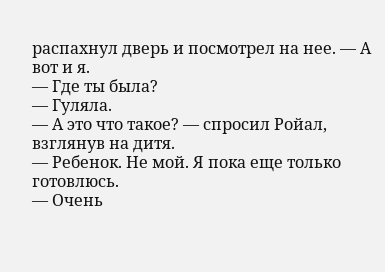распахнул дверь и посмотрел на нее. — А вот и я.
— Где ты была?
— Гуляла.
— А это что такое? — спросил Ройал, взглянув на дитя.
— Ребенок. Не мой. Я пока еще только готовлюсь.
— Очень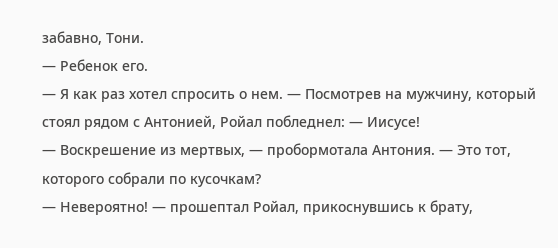забавно, Тони.
— Ребенок его.
— Я как раз хотел спросить о нем. — Посмотрев на мужчину, который стоял рядом с Антонией, Ройал побледнел: — Иисусе!
— Воскрешение из мертвых, — пробормотала Антония. — Это тот, которого собрали по кусочкам?
— Невероятно! — прошептал Ройал, прикоснувшись к брату,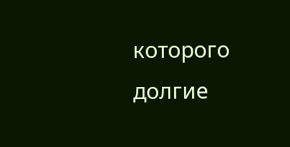которого долгие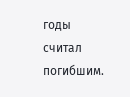годы считал погибшим.